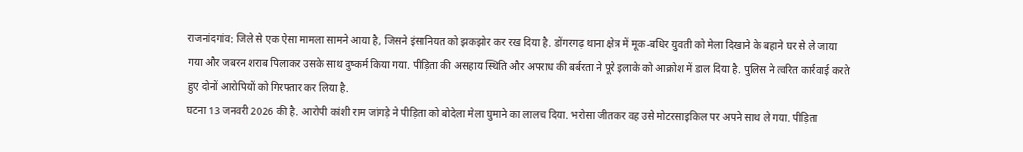राजनांदगांव: जिले से एक ऐसा मामला सामने आया है, जिसने इंसानियत को झकझोर कर रख दिया है. डोंगरगढ़ थाना क्षेत्र में मूक-बधिर युवती को मेला दिखाने के बहाने घर से ले जाया गया और जबरन शराब पिलाकर उसके साथ दुष्कर्म किया गया. पीड़िता की असहाय स्थिति और अपराध की बर्बरता ने पूरे इलाके को आक्रोश में डाल दिया है. पुलिस ने त्वरित कार्रवाई करते हुए दोनों आरोपियों को गिरफ्तार कर लिया है.
घटना 13 जनवरी 2026 की है. आरोपी कांशी राम जांगड़े ने पीड़िता को बोदेला मेला घुमाने का लालच दिया. भरोसा जीतकर वह उसे मोटरसाइकिल पर अपने साथ ले गया. पीड़िता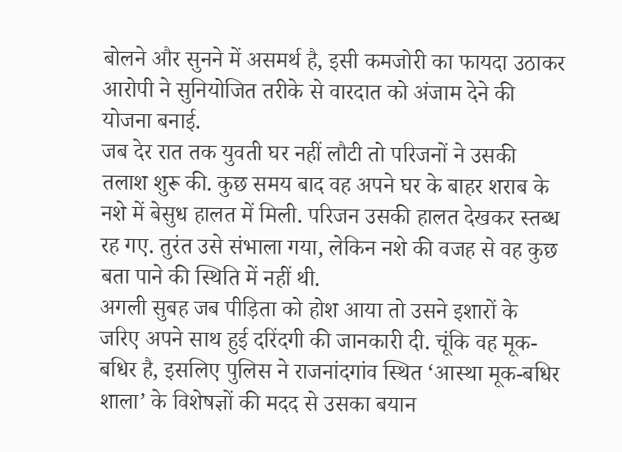बोलने और सुनने में असमर्थ है, इसी कमजोरी का फायदा उठाकर आरोपी ने सुनियोजित तरीके से वारदात को अंजाम देने की योजना बनाई.
जब देर रात तक युवती घर नहीं लौटी तो परिजनों ने उसकी तलाश शुरू की. कुछ समय बाद वह अपने घर के बाहर शराब के नशे में बेसुध हालत में मिली. परिजन उसकी हालत देखकर स्तब्ध रह गए. तुरंत उसे संभाला गया, लेकिन नशे की वजह से वह कुछ बता पाने की स्थिति में नहीं थी.
अगली सुबह जब पीड़िता को होश आया तो उसने इशारों के जरिए अपने साथ हुई दरिंदगी की जानकारी दी. चूंकि वह मूक-बधिर है, इसलिए पुलिस ने राजनांदगांव स्थित ‘आस्था मूक-बधिर शाला’ के विशेषज्ञों की मदद से उसका बयान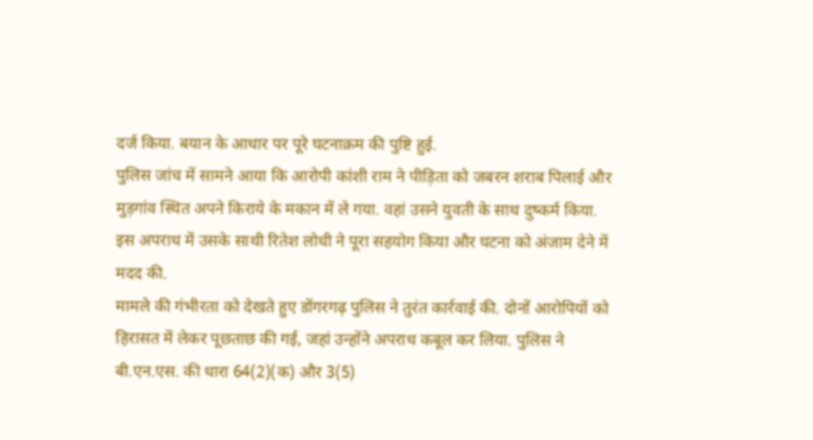दर्ज किया. बयान के आधार पर पूरे घटनाक्रम की पुष्टि हुई.
पुलिस जांच में सामने आया कि आरोपी कांशी राम ने पीड़िता को जबरन शराब पिलाई और मुड़गांव स्थित अपने किराये के मकान में ले गया. वहां उसने युवती के साथ दुष्कर्म किया. इस अपराध में उसके साथी रितेश लोधी ने पूरा सहयोग किया और घटना को अंजाम देने में मदद की.
मामले की गंभीरता को देखते हुए डोंगरगढ़ पुलिस ने तुरंत कार्रवाई की. दोनों आरोपियों को हिरासत में लेकर पूछताछ की गई, जहां उन्होंने अपराध कबूल कर लिया. पुलिस ने बी.एन.एस. की धारा 64(2)(क) और 3(5)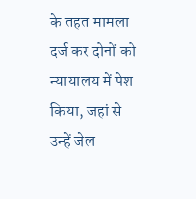के तहत मामला दर्ज कर दोनों को न्यायालय में पेश किया, जहां से उन्हें जेल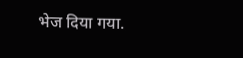भेज दिया गया.